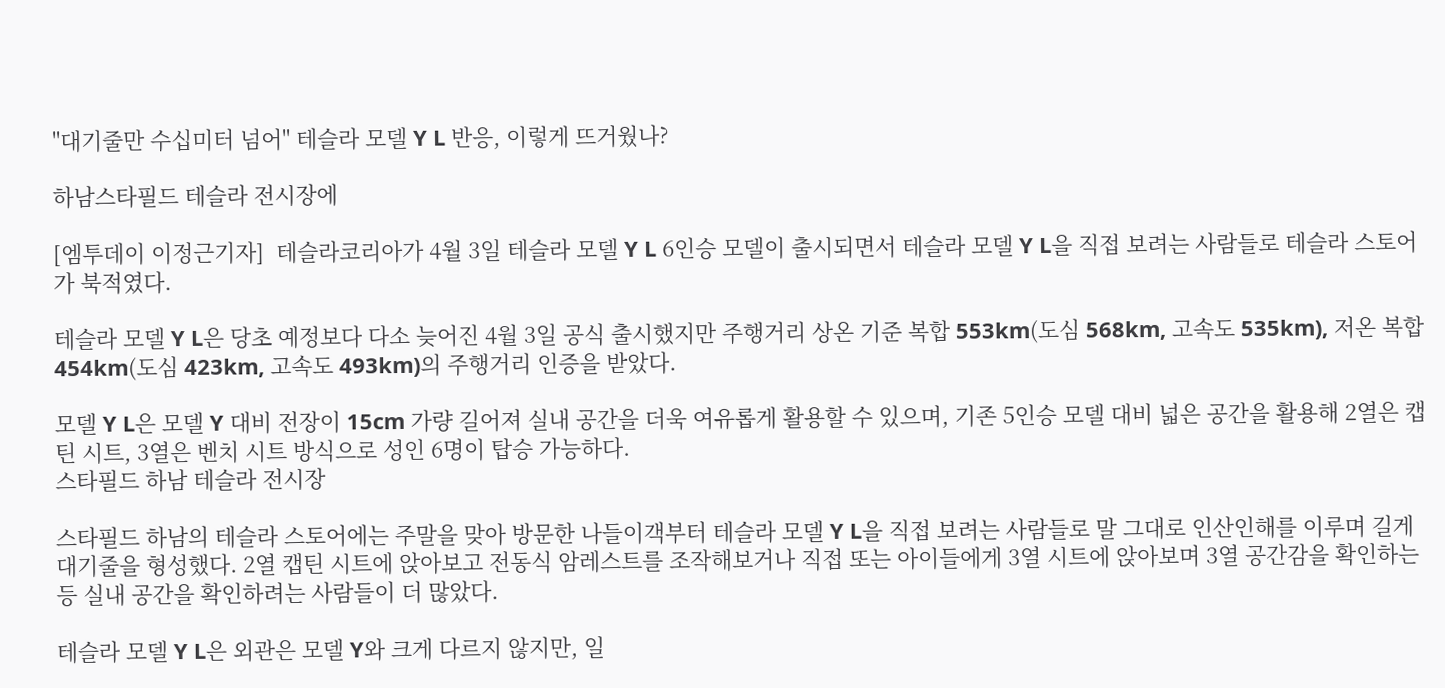"대기줄만 수십미터 넘어" 테슬라 모델 Y L 반응, 이렇게 뜨거웠나?

하남스타필드 테슬라 전시장에

[엠투데이 이정근기자]  테슬라코리아가 4월 3일 테슬라 모델 Y L 6인승 모델이 출시되면서 테슬라 모델 Y L을 직접 보려는 사람들로 테슬라 스토어가 북적였다.

테슬라 모델 Y L은 당초 예정보다 다소 늦어진 4월 3일 공식 출시했지만 주행거리 상온 기준 복합 553km(도심 568km, 고속도 535km), 저온 복합 454km(도심 423km, 고속도 493km)의 주행거리 인증을 받았다.

모델 Y L은 모델 Y 대비 전장이 15cm 가량 길어져 실내 공간을 더욱 여유롭게 활용할 수 있으며, 기존 5인승 모델 대비 넓은 공간을 활용해 2열은 캡틴 시트, 3열은 벤치 시트 방식으로 성인 6명이 탑승 가능하다.
스타필드 하남 테슬라 전시장

스타필드 하남의 테슬라 스토어에는 주말을 맞아 방문한 나들이객부터 테슬라 모델 Y L을 직접 보려는 사람들로 말 그대로 인산인해를 이루며 길게 대기줄을 형성했다. 2열 캡틴 시트에 앉아보고 전동식 암레스트를 조작해보거나 직접 또는 아이들에게 3열 시트에 앉아보며 3열 공간감을 확인하는 등 실내 공간을 확인하려는 사람들이 더 많았다.

테슬라 모델 Y L은 외관은 모델 Y와 크게 다르지 않지만, 일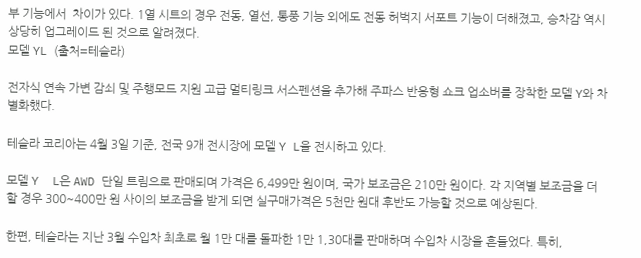부 기능에서  차이가 있다. 1열 시트의 경우 전동, 열선, 통풍 기능 외에도 전동 허벅지 서포트 기능이 더해졌고, 승차감 역시 상당히 업그레이드 된 것으로 알려졌다.
모델 YL (출처=테슬라)

전자식 연속 가변 감쇠 및 주행모드 지원 고급 멀티링크 서스펜션을 추가해 주파스 반응형 쇼크 업소버를 장착한 모델 Y와 차별화했다.

테슬라 코리아는 4월 3일 기준, 전국 9개 전시장에 모델 Y L을 전시하고 있다.

모델 Y  L은 AWD 단일 트림으로 판매되며 가격은 6,499만 원이며, 국가 보조금은 210만 원이다. 각 지역별 보조금을 더할 경우 300~400만 원 사이의 보조금을 받게 되면 실구매가격은 5천만 원대 후반도 가능할 것으로 예상된다.

한편, 테슬라는 지난 3월 수입차 최초로 월 1만 대를 돌파한 1만 1,30대를 판매하며 수입차 시장을 흔들었다. 특히,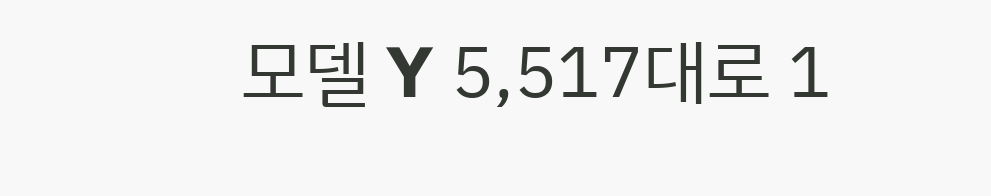모델 Y 5,517대로 1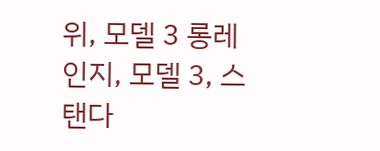위, 모델 3 롱레인지, 모델 3, 스탠다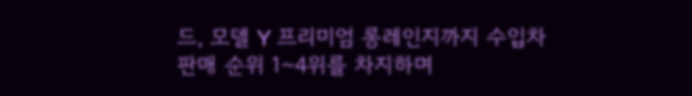드, 모델 Y 프리미엄 롱레인지까지 수입차 판매 순위 1~4위를 차지하며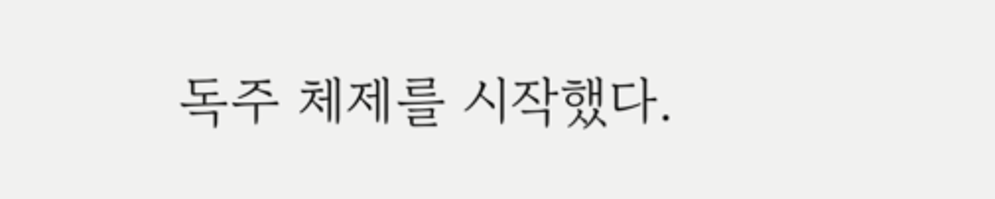독주 체제를 시작했다.